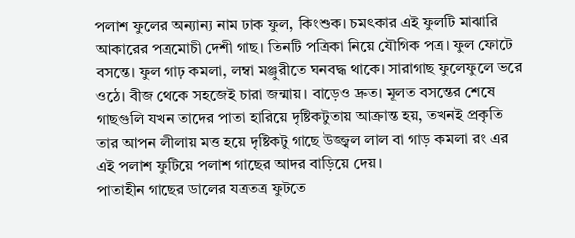পলাশ ফুলের অন্যান্য নাম ঢাক ফুল, কিংশুক। চমৎকার এই ফুলটি মাঝারি আকারের পত্রমোচী দেশী গাছ। তিনটি পত্রিকা নিয়ে যৌগিক পত্র। ফুল ফোটে বসন্তে। ফুল গাঢ় কমলা, লম্বা মঞ্জুরীতে ঘনবদ্ধ থাকে। সারাগাছ ফুলেফুলে ভরে ওঠে। বীজ থেকে সহজেই চারা জন্মায়। বাড়েও দ্রুত। মূলত বসন্তের শেষে গাছগুলি যখন তাদের পাতা হারিয়ে দৃষ্টিকটুতায় আক্রান্ত হয়, তখনই প্রকৃতি তার আপন লীলায় মত্ত হয়ে দৃষ্টিকটু গাছে উজ্জ্বল লাল বা গাড় কমলা রং এর এই পলাশ ফুটিয়ে পলাশ গাছের আদর বাড়িয়ে দেয়।
পাতাহীন গাছের ডালের যত্রতত্র ফুটতে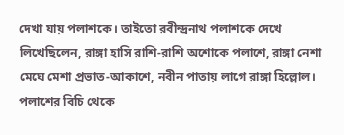দেখা যায় পলাশকে। তাইতো রবীন্দ্রনাথ পলাশকে দেখে লিখেছিলেন, রাঙ্গা হাসি রাশি-রাশি অশোকে পলাশে, রাঙ্গা নেশা মেঘে মেশা প্রভাত-আকাশে, নবীন পাতায় লাগে রাঙ্গা হিল্লোল। পলাশের বিচি থেকে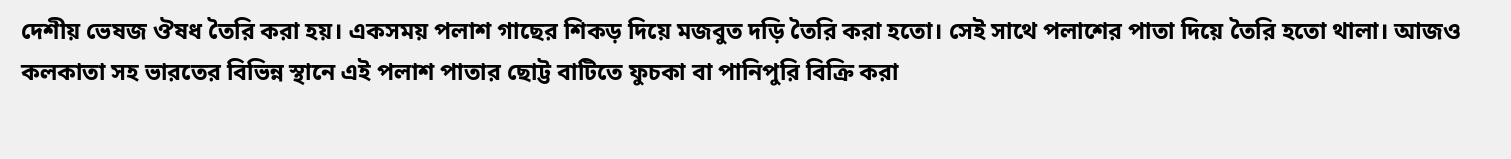দেশীয় ভেষজ ঔষধ তৈরি করা হয়। একসময় পলাশ গাছের শিকড় দিয়ে মজবুত দড়ি তৈরি করা হতো। সেই সাথে পলাশের পাতা দিয়ে তৈরি হতো থালা। আজও কলকাতা সহ ভারতের বিভিন্ন স্থানে এই পলাশ পাতার ছোট্ট বাটিতে ফুচকা বা পানিপুরি বিক্রি করা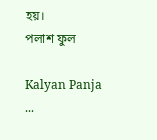হয়।
পলাশ ফুল

Kalyan Panja
...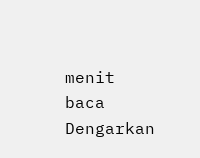menit baca
Dengarkan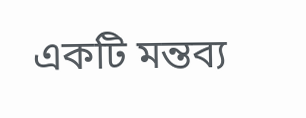একটি মন্তব্য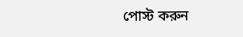পোস্ট করুন